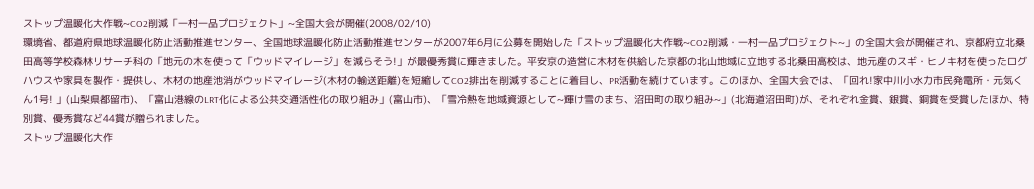ストップ温暖化大作戦~CO2削減「一村一品プロジェクト」~全国大会が開催(2008/02/10)
環境省、都道府県地球温暖化防止活動推進センター、全国地球温暖化防止活動推進センターが2007年6月に公募を開始した「ストップ温暖化大作戦~CO2削減・一村一品プロジェクト~」の全国大会が開催され、京都府立北桑田高等学校森林リサーチ科の「地元の木を使って「ウッドマイレージ」を減らそう!」が最優秀賞に輝きました。平安京の造営に木材を供給した京都の北山地域に立地する北桑田高校は、地元産のスギ・ヒノキ材を使ったログハウスや家具を製作・提供し、木材の地産池消がウッドマイレージ(木材の輸送距離)を短縮してCO2排出を削減することに着目し、PR活動を続けています。このほか、全国大会では、「回れ!家中川小水力市民発電所・元気くん1号! 」(山梨県都留市)、「富山港線のLRT化による公共交通活性化の取り組み」(富山市)、「雪冷熱を地域資源として~輝け雪のまち、沼田町の取り組み~」(北海道沼田町)が、それぞれ金賞、銀賞、銅賞を受賞したほか、特別賞、優秀賞など44賞が贈られました。
ストップ温暖化大作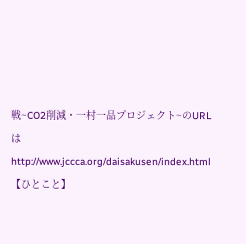戦~CO2削減・一村一品プロジェクト~のURLは
http://www.jccca.org/daisakusen/index.html
【ひとこと】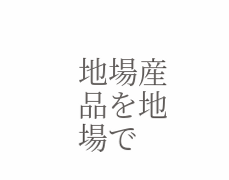地場産品を地場で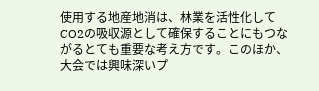使用する地産地消は、林業を活性化してCO2の吸収源として確保することにもつながるとても重要な考え方です。このほか、大会では興味深いプ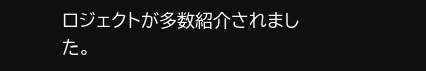ロジェクトが多数紹介されました。